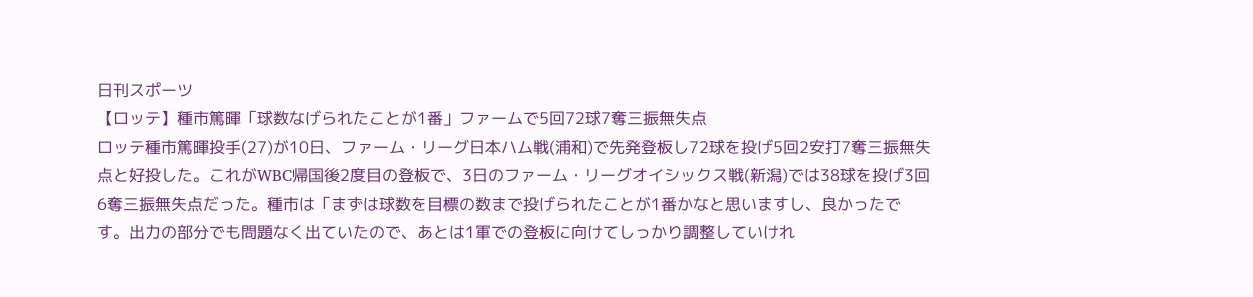日刊スポーツ
【ロッテ】種市篤暉「球数なげられたことが1番」ファームで5回72球7奪三振無失点
ロッテ種市篤暉投手(27)が10日、ファーム・リーグ日本ハム戦(浦和)で先発登板し72球を投げ5回2安打7奪三振無失点と好投した。これがWBC帰国後2度目の登板で、3日のファーム・リーグオイシックス戦(新潟)では38球を投げ3回6奪三振無失点だった。種市は「まずは球数を目標の数まで投げられたことが1番かなと思いますし、良かったです。出力の部分でも問題なく出ていたので、あとは1軍での登板に向けてしっかり調整していけれ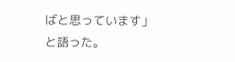ばと思っています」と語った。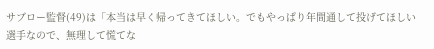サブロー監督(49)は「本当は早く帰ってきてほしい。でもやっぱり年間通して投げてほしい選手なので、無理して慌てな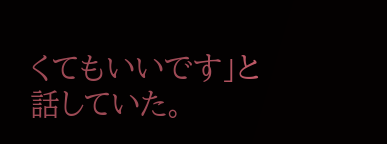くてもいいです」と話していた。